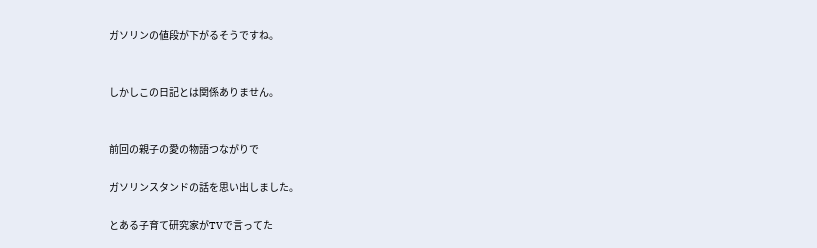ガソリンの値段が下がるそうですね。


しかしこの日記とは関係ありません。


前回の親子の愛の物語つながりで

ガソリンスタンドの話を思い出しました。

とある子育て研究家がTVで言ってた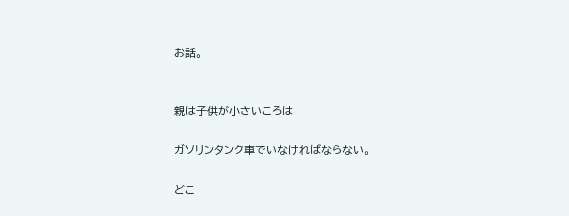お話。


親は子供が小さいころは

ガソリンタンク車でいなければならない。

どこ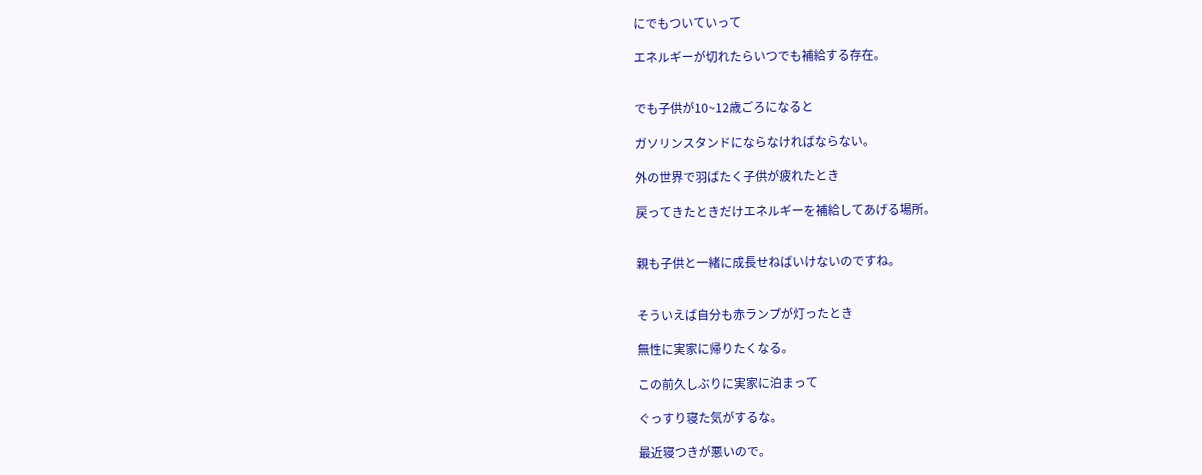にでもついていって

エネルギーが切れたらいつでも補給する存在。


でも子供が10~12歳ごろになると

ガソリンスタンドにならなければならない。

外の世界で羽ばたく子供が疲れたとき

戻ってきたときだけエネルギーを補給してあげる場所。


親も子供と一緒に成長せねばいけないのですね。


そういえば自分も赤ランプが灯ったとき

無性に実家に帰りたくなる。

この前久しぶりに実家に泊まって

ぐっすり寝た気がするな。

最近寝つきが悪いので。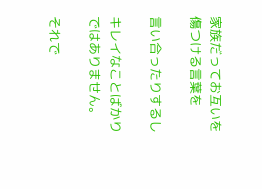家族だってお互いを傷つける言葉を

言い合ったりするし

キレイなことばかりではありません。

それで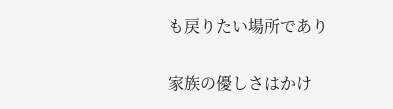も戻りたい場所であり

家族の優しさはかけ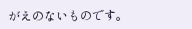がえのないものです。